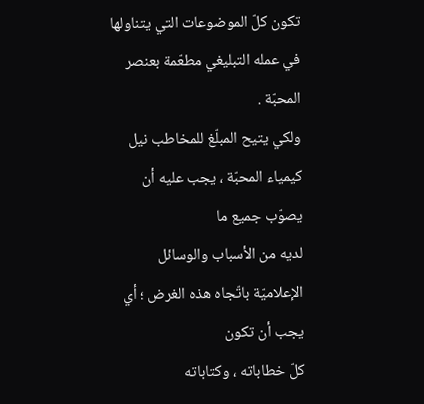تكون كلّ الموضوعات التي يتناولها في عمله التبليغي مطعّمة بعنصر المحبّة .
ولكي يتيح المبلّغ للمخاطب نيل كيمياء المحبّة ، يجب عليه أن يصوّب جميع ما
لديه من الأسباب والوسائل الإعلاميّة باتّجاه هذه الغرض ؛ أي يجب أن تكون
كلّ خطاباته ، وكتاباته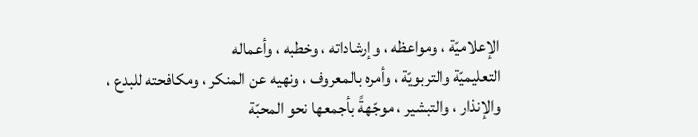الإعلاميّة ، ومواعظه ، وإرشاداته ، وخطبه ، وأعماله
التعليميّة والتربويّة ، وأمره بالمعروف ، ونهيه عن المنكر ، ومكافحته للبدع ،
والإنذار ، والتبشير ، موجّهةً بأجمعها نحو المحبّة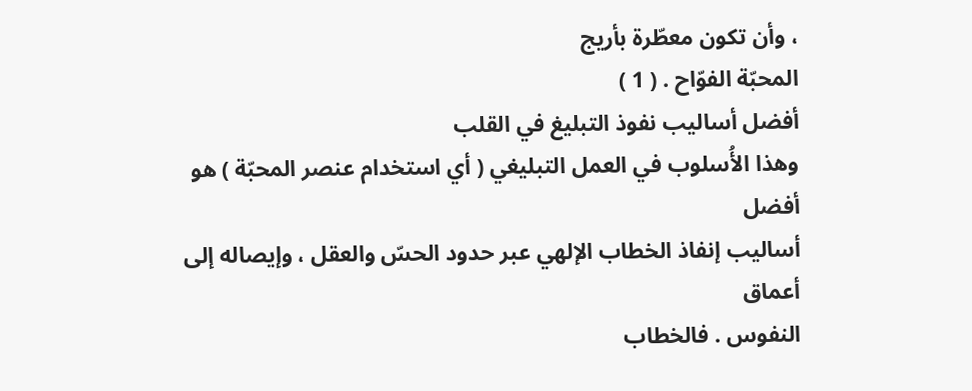، وأن تكون معطّرة بأريج
المحبّة الفوّاح . ( 1 )
أفضل أساليب نفوذ التبليغ في القلب
وهذا الأُسلوب في العمل التبليغي ( أي استخدام عنصر المحبّة ) هو أفضل
أساليب إنفاذ الخطاب الإلهي عبر حدود الحسّ والعقل ، وإيصاله إلى أعماق
النفوس . فالخطاب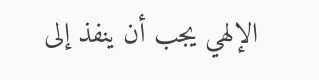الإلهي يجب أن ينفذ إلى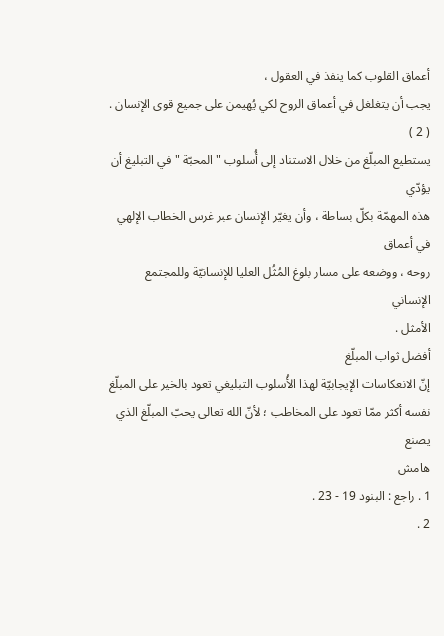أعماق القلوب كما ينفذ في العقول ،
يجب أن يتغلغل في أعماق الروح لكي يُهيمن على جميع قوى الإنسان . ( 2 )
يستطيع المبلّغ من خلال الاستناد إلى أُسلوب " المحبّة " في التبليغ أن يؤدّي
هذه المهمّة بكلّ بساطة ، وأن يغيّر الإنسان عبر غرس الخطاب الإلهي في أعماق
روحه ، ووضعه على مسار بلوغ المُثُل العليا للإنسانيّة وللمجتمع الإنساني
الأمثل .
أفضل ثواب المبلّغ
إنّ الانعكاسات الإيجابيّة لهذا الأُسلوب التبليغي تعود بالخير على المبلّغ
نفسه أكثر ممّا تعود على المخاطب ؛ لأنّ الله تعالى يحبّ المبلّغ الذي يصنع
هامش
1 . راجع : البنود 19 - 23 .
2 .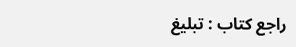راجع كتاب : تبليغ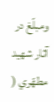ومبلّغ در آثار شهيد مطهّري (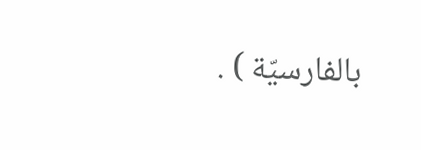بالفارسيّة ) .